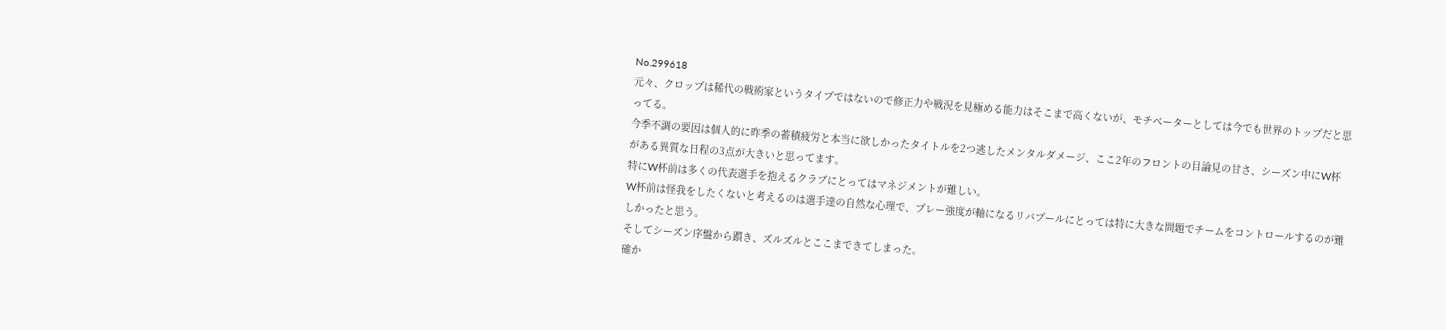No.299618
元々、クロップは稀代の戦術家というタイプではないので修正力や戦況を見極める能力はそこまで高くないが、モチベーターとしては今でも世界のトップだと思ってる。
今季不調の要因は個人的に昨季の蓄積疲労と本当に欲しかったタイトルを2つ逃したメンタルダメージ、ここ2年のフロントの目論見の甘さ、シーズン中にW杯がある異質な日程の3点が大きいと思ってます。
特にW杯前は多くの代表選手を抱えるクラブにとってはマネジメントが難しい。
W杯前は怪我をしたくないと考えるのは選手達の自然な心理で、プレー強度が軸になるリバプールにとっては特に大きな問題でチームをコントロールするのが難しかったと思う。
そしてシーズン序盤から躓き、ズルズルとここまできてしまった。
確か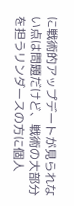に戦術的アップデートが見られない点は問題だけど、戦術の大部分を担うリンダースの方に個人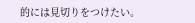的には見切りをつけたい。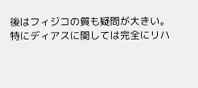後はフィジコの質も疑問が大きい。
特にディアスに関しては完全にリハ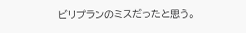ビリプランのミスだったと思う。